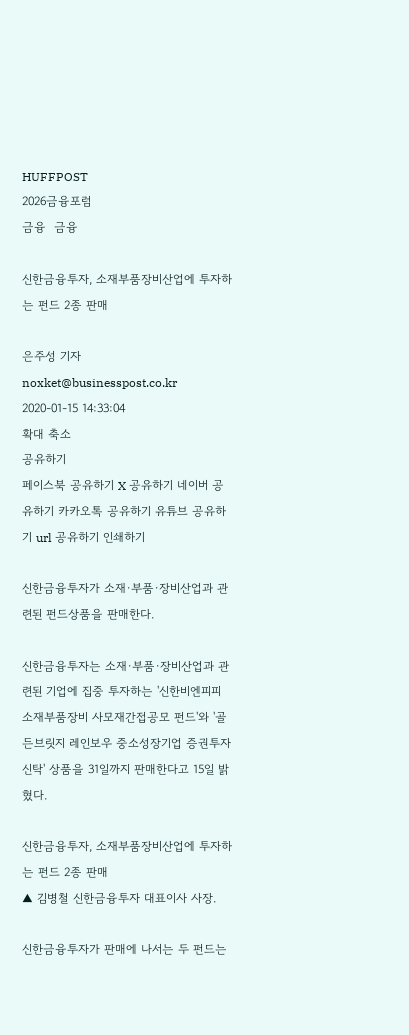HUFFPOST
2026금융포럼
금융  금융

신한금융투자, 소재부품장비산업에 투자하는 펀드 2종 판매

은주성 기자 noxket@businesspost.co.kr 2020-01-15 14:33:04
확대 축소
공유하기
페이스북 공유하기 X 공유하기 네이버 공유하기 카카오톡 공유하기 유튜브 공유하기 url 공유하기 인쇄하기

신한금융투자가 소재·부품·장비산업과 관련된 펀드상품을 판매한다.

신한금융투자는 소재·부품·장비산업과 관련된 기업에 집중 투자하는 '신한비엔피피 소재부품장비 사모재간접공모 펀드'와 '골든브릿지 레인보우 중소성장기업 증권투자신탁' 상품을 31일까지 판매한다고 15일 밝혔다.

신한금융투자, 소재부품장비산업에 투자하는 펀드 2종 판매
▲ 김병철 신한금융투자 대표이사 사장.

신한금융투자가 판매에 나서는 두 펀드는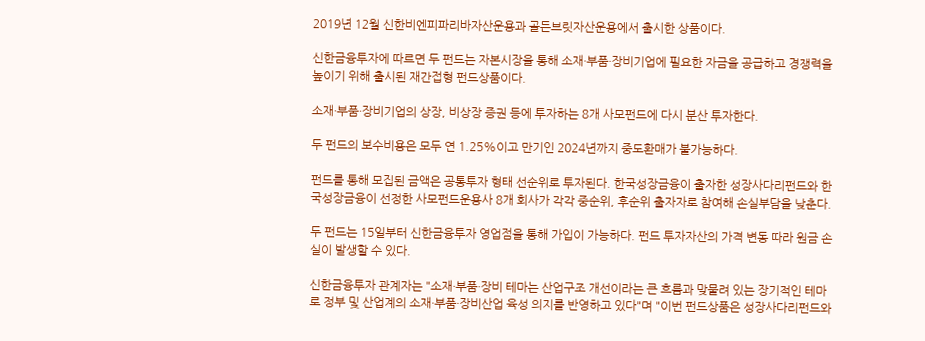2019년 12월 신한비엔피파리바자산운용과 골든브릿자산운용에서 출시한 상품이다.

신한금융투자에 따르면 두 펀드는 자본시장을 통해 소재·부품·장비기업에 필요한 자금을 공급하고 경쟁력을 높이기 위해 출시된 재간접형 펀드상품이다.

소재·부품·장비기업의 상장, 비상장 증권 등에 투자하는 8개 사모펀드에 다시 분산 투자한다.

두 펀드의 보수비용은 모두 연 1.25%이고 만기인 2024년까지 중도환매가 불가능하다.

펀드를 통해 모집된 금액은 공통투자 형태 선순위로 투자된다. 한국성장금융이 출자한 성장사다리펀드와 한국성장금융이 선정한 사모펀드운용사 8개 회사가 각각 중순위, 후순위 출자자로 참여해 손실부담을 낮춘다.

두 펀드는 15일부터 신한금융투자 영업점을 통해 가입이 가능하다. 펀드 투자자산의 가격 변동 따라 원금 손실이 발생할 수 있다.

신한금융투자 관계자는 "소재·부품·장비 테마는 산업구조 개선이라는 큰 흐름과 맞물려 있는 장기적인 테마로 정부 및 산업계의 소재·부품·장비산업 육성 의지를 반영하고 있다"며 "이번 펀드상품은 성장사다리펀드와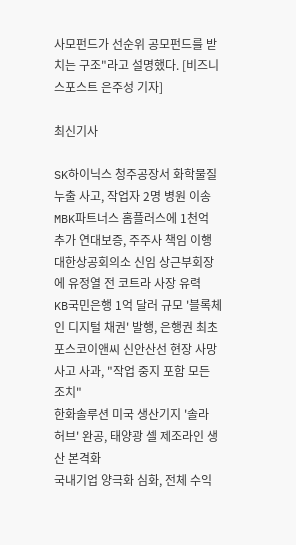사모펀드가 선순위 공모펀드를 받치는 구조"라고 설명했다. [비즈니스포스트 은주성 기자]

최신기사

SK하이닉스 청주공장서 화학물질 누출 사고, 작업자 2명 병원 이송
MBK파트너스 홈플러스에 1천억 추가 연대보증, 주주사 책임 이행
대한상공회의소 신임 상근부회장에 유정열 전 코트라 사장 유력
KB국민은행 1억 달러 규모 '블록체인 디지털 채권' 발행, 은행권 최초
포스코이앤씨 신안산선 현장 사망사고 사과, "작업 중지 포함 모든 조치"
한화솔루션 미국 생산기지 '솔라 허브' 완공, 태양광 셀 제조라인 생산 본격화
국내기업 양극화 심화, 전체 수익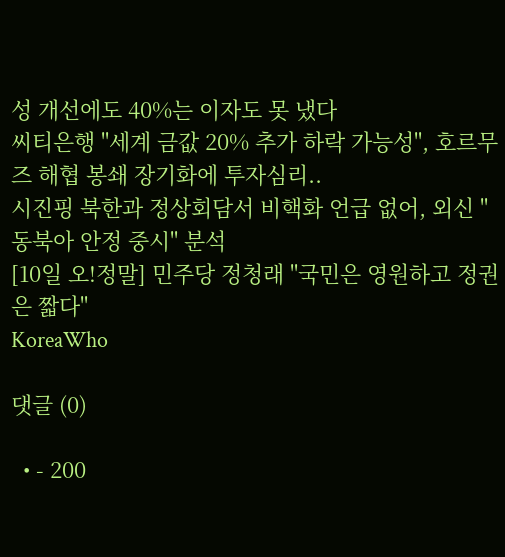성 개선에도 40%는 이자도 못 냈다
씨티은행 "세계 금값 20% 추가 하락 가능성", 호르무즈 해협 봉쇄 장기화에 투자심리..
시진핑 북한과 정상회담서 비핵화 언급 없어, 외신 "동북아 안정 중시" 분석
[10일 오!정말] 민주당 정청래 "국민은 영원하고 정권은 짧다"
KoreaWho

댓글 (0)

  • - 200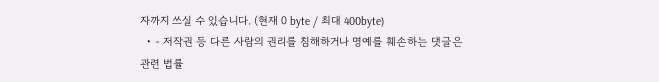자까지 쓰실 수 있습니다. (현재 0 byte / 최대 400byte)
  • - 저작권 등 다른 사람의 권리를 침해하거나 명예를 훼손하는 댓글은 관련 법률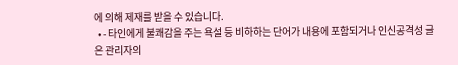에 의해 제재를 받을 수 있습니다.
  • - 타인에게 불쾌감을 주는 욕설 등 비하하는 단어가 내용에 포함되거나 인신공격성 글은 관리자의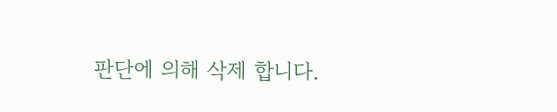판단에 의해 삭제 합니다.